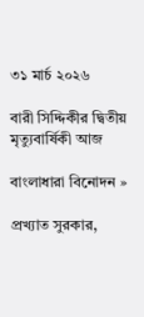৩১ মার্চ ২০২৬

বারী সিদ্দিকীর দ্বিতীয় মৃত্যুবার্ষিকী আজ

বাংলাধারা বিনোদন »

প্রখ্যাত সুরকার,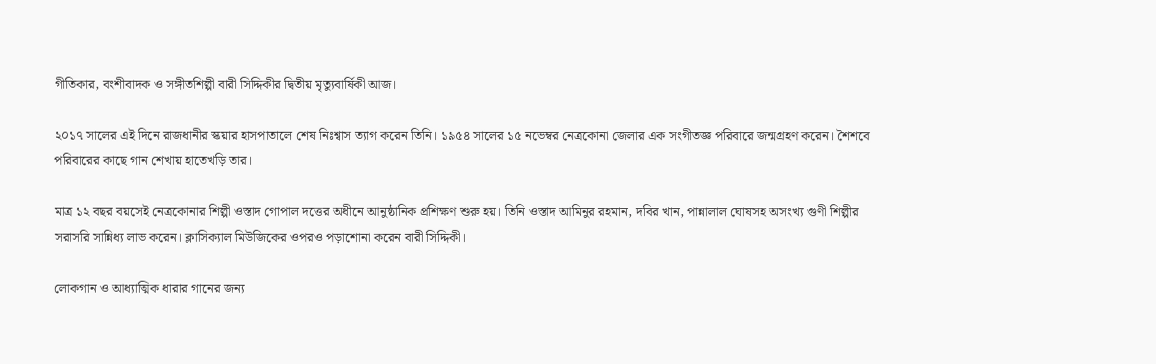গীতিকার, বংশীবাদক ও সঙ্গীতশিল্পী বারী সিদ্দিকীর দ্বিতীয় মৃত্যুবার্ষিকী আজ।

২০১৭ সালের এই দিনে রাজধানীর স্কয়ার হাসপাতালে শেষ নিঃশ্বাস ত্যাগ করেন তিনি। ১৯৫৪ সালের ১৫ নভেম্বর নেত্রকোনা জেলার এক সংগীতজ্ঞ পরিবারে জন্মগ্রহণ করেন। শৈশবে পরিবারের কাছে গান শেখায় হাতেখড়ি তার।

মাত্র ১২ বছর বয়সেই নেত্রকোনার শিল্পী ওস্তাদ গোপাল দত্তের অধীনে আনুষ্ঠানিক প্রশিক্ষণ শুরু হয়। তিনি ওস্তাদ আমিনুর রহমান, দবির খান, পান্নালাল ঘোষসহ অসংখ্য গুণী শিল্পীর সরাসরি সান্নিধ্য লাভ করেন। ক্লাসিক্যাল মিউজিকের ওপরও পড়াশোনা করেন বারী সিদ্দিকী।

লোকগান ও আধ্যাত্মিক ধারার গানের জন্য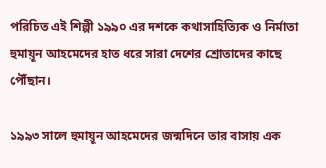পরিচিত এই শিল্পী ১৯৯০ এর দশকে কথাসাহিত্যিক ও নির্মাতা হুমায়ূন আহমেদের হাত ধরে সারা দেশের শ্রোতাদের কাছে পৌঁছান।

১৯৯৩ সালে হুমায়ূন আহমেদের জন্মদিনে তার বাসায় এক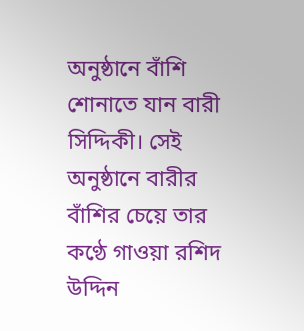অনুষ্ঠানে বাঁশি শোনাতে যান বারী সিদ্দিকী। সেই অনুষ্ঠানে বারীর বাঁশির চেয়ে তার কণ্ঠে গাওয়া রশিদ উদ্দিন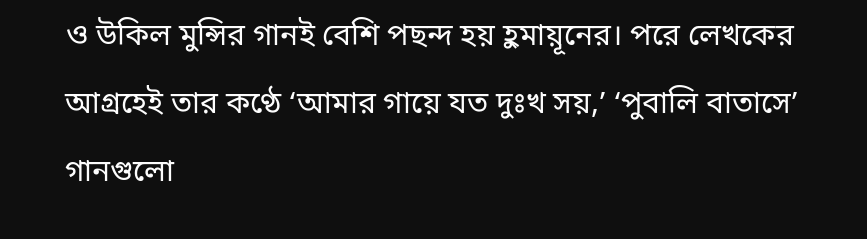ও উকিল মুন্সির গানই বেশি পছন্দ হয় হ‌ুমায়ূনের। পরে লেখকের আগ্রহেই তার কণ্ঠে ‘আমার গায়ে যত দুঃখ সয়,’ ‘পুবালি বাতাসে’ গানগুলো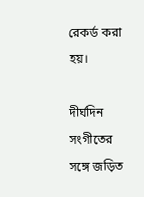রেকর্ড করা হয়।

দীর্ঘদিন সংগীতের সঙ্গে জড়িত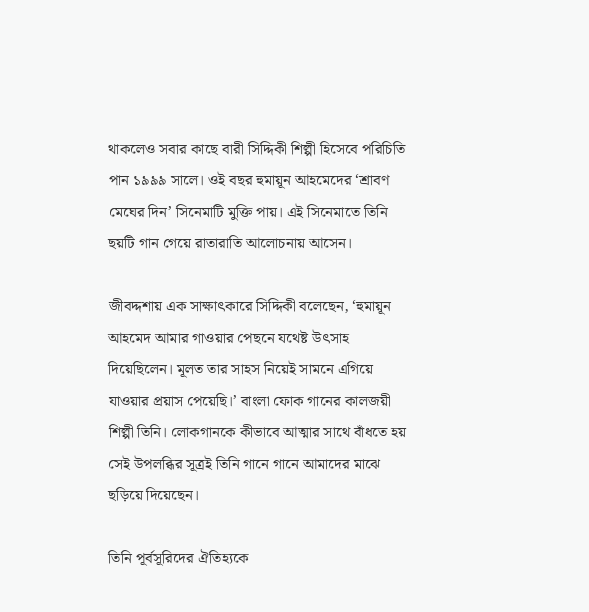থাকলেও সবার কাছে বারী সিদ্দিকী শিল্পী হিসেবে পরিচিতি পান ১৯৯৯ সালে। ওই বছর হুমায়ূন আহমেদের ‘শ্রাবণ মেঘের দিন’ সিনেমাটি মুক্তি পায়। এই সিনেমাতে তিনি ছয়টি গান গেয়ে রাতারাতি আলোচনায় আসেন।

জীবদ্দশায় এক সাক্ষাৎকারে সিদ্দিকী বলেছেন, ‘হুমায়ূন আহমেদ আমার গাওয়ার পেছনে যথেষ্ট উৎসাহ দিয়েছিলেন। মূলত তার সাহস নিয়েই সামনে এগিয়ে যাওয়ার প্রয়াস পেয়েছি।’ বাংলা ফোক গানের কালজয়ী শিল্পী তিনি। লোকগানকে কীভাবে আত্মার সাথে বাঁধতে হয় সেই উপলব্ধির সূত্রই তিনি গানে গানে আমাদের মাঝে ছড়িয়ে দিয়েছেন।

তিনি পূর্বসূরিদের ঐতিহ্যকে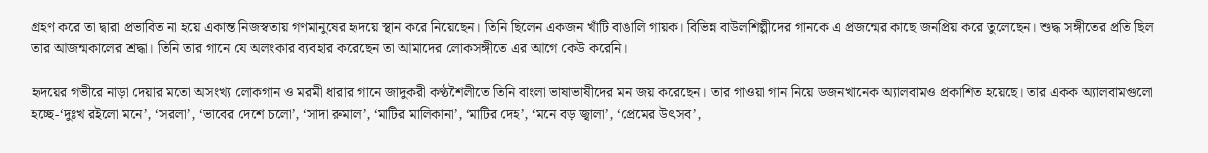গ্রহণ করে তা দ্বারা প্রভাবিত না হয়ে একান্ত নিজস্বতায় গণমানুষের হৃদয়ে স্থান করে নিয়েছেন। তিনি ছিলেন একজন খাঁটি বাঙালি গায়ক। বিভিন্ন বাউলশিল্পীদের গানকে এ প্রজন্মের কাছে জনপ্রিয় করে তুলেছেন। শুদ্ধ সঙ্গীতের প্রতি ছিল তার আজন্মকালের শ্রদ্ধা। তিনি তার গানে যে অলংকার ব্যবহার করেছেন তা আমাদের লোকসঙ্গীতে এর আগে কেউ করেনি।

হৃদয়ের গভীরে নাড়া দেয়ার মতো অসংখ্য লোকগান ও মরমী ধারার গানে জাদুকরী কণ্ঠশৈলীতে তিনি বাংলা ভাষাভাষীদের মন জয় করেছেন। তার গাওয়া গান নিয়ে ডজনখানেক অ্যালবামও প্রকাশিত হয়েছে। তার একক অ্যালবামগুলো হচ্ছে-‘দুঃখ রইলো মনে’, ‘সরলা’, ‘ভাবের দেশে চলো’, ‘সাদা রুমাল’, ‘মাটির মালিকানা’, ‘মাটির দেহ’, ‘মনে বড় জ্বালা’, ‘প্রেমের উৎসব’,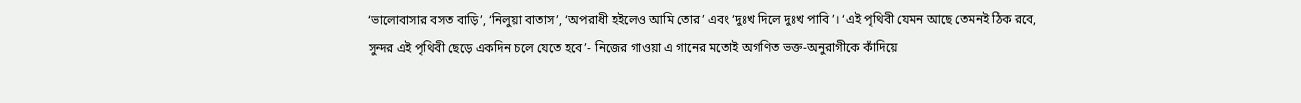‘ভালোবাসার বসত বাড়ি’, ‘নিলুয়া বাতাস’, ‘অপরাধী হইলেও আমি তোর’ এবং ‘দুঃখ দিলে দুঃখ পাবি’। ‘এই পৃথিবী যেমন আছে তেমনই ঠিক রবে, সুন্দর এই পৃথিবী ছেড়ে একদিন চলে যেতে হবে’- নিজের গাওয়া এ গানের মতোই অগণিত ভক্ত-অনুরাগীকে কাঁদিয়ে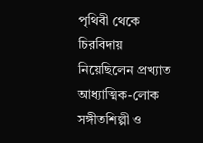পৃথিবী থেকে চিরবিদায় নিয়েছিলেন প্রখ্যাত আধ্যাত্মিক-লোক সঙ্গীতশিল্পী ও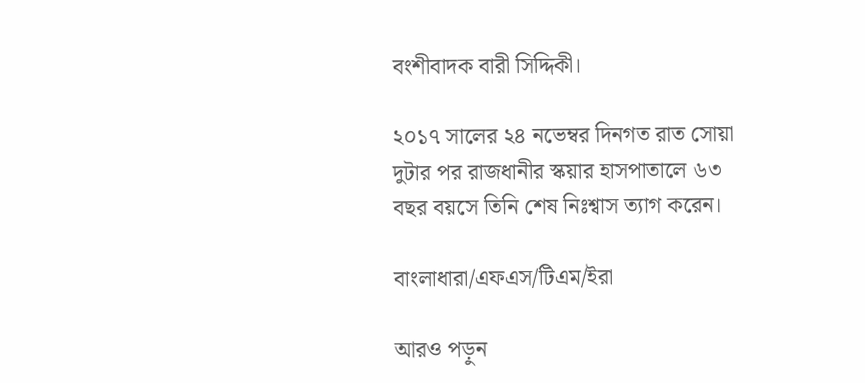বংশীবাদক বারী সিদ্দিকী।

২০১৭ সালের ২৪ নভেম্বর দিনগত রাত সোয়া দুটার পর রাজধানীর স্কয়ার হাসপাতালে ৬৩ বছর বয়সে তিনি শেষ নিঃশ্বাস ত্যাগ করেন।

বাংলাধারা/এফএস/টিএম/ইরা

আরও পড়ুন